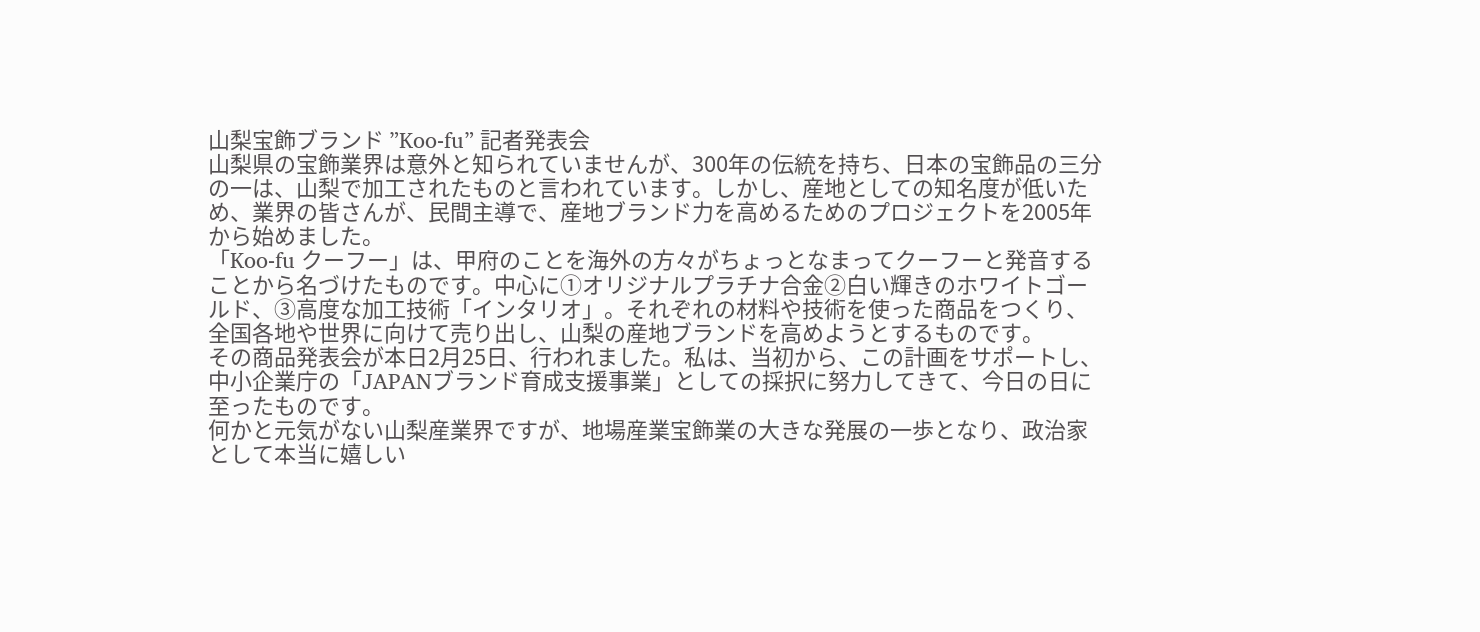山梨宝飾ブランド ”Koo-fu” 記者発表会
山梨県の宝飾業界は意外と知られていませんが、300年の伝統を持ち、日本の宝飾品の三分の一は、山梨で加工されたものと言われています。しかし、産地としての知名度が低いため、業界の皆さんが、民間主導で、産地ブランド力を高めるためのプロジェクトを2005年から始めました。
「Koo-fu クーフー」は、甲府のことを海外の方々がちょっとなまってクーフーと発音することから名づけたものです。中心に①オリジナルプラチナ合金②白い輝きのホワイトゴールド、③高度な加工技術「インタリオ」。それぞれの材料や技術を使った商品をつくり、全国各地や世界に向けて売り出し、山梨の産地ブランドを高めようとするものです。
その商品発表会が本日2月25日、行われました。私は、当初から、この計画をサポートし、中小企業庁の「JAPANブランド育成支援事業」としての採択に努力してきて、今日の日に至ったものです。
何かと元気がない山梨産業界ですが、地場産業宝飾業の大きな発展の一歩となり、政治家として本当に嬉しい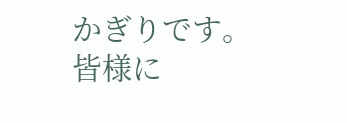かぎりです。
皆様に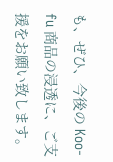も、ぜひ、今後の Koo-fu 商品の浸透に、ご支援をお願い致します。